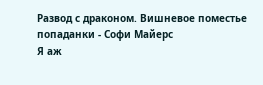Развод с драконом. Вишневое поместье попаданки - Софи Майерс
Я аж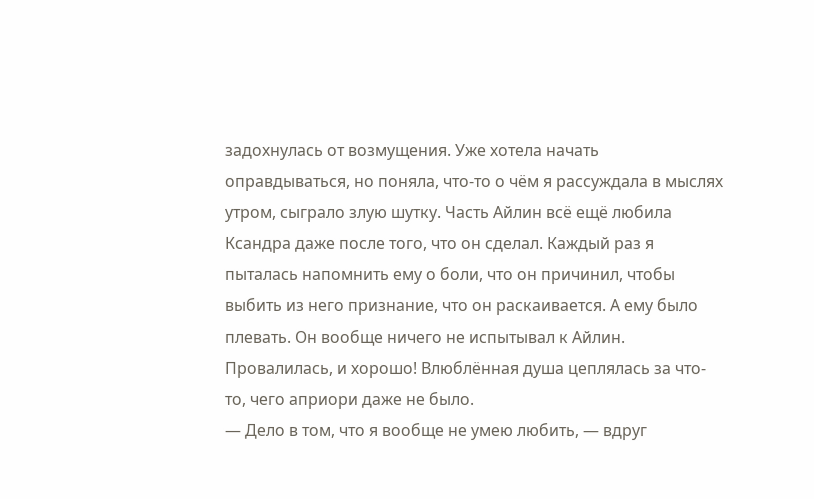задохнулась от возмущения. Уже хотела начать оправдываться, но поняла, что-то о чём я рассуждала в мыслях утром, сыграло злую шутку. Часть Айлин всё ещё любила Ксандра даже после того, что он сделал. Каждый раз я пыталась напомнить ему о боли, что он причинил, чтобы выбить из него признание, что он раскаивается. А ему было плевать. Он вообще ничего не испытывал к Айлин. Провалилась, и хорошо! Влюблённая душа цеплялась за что-то, чего априори даже не было.
— Дело в том, что я вообще не умею любить, — вдруг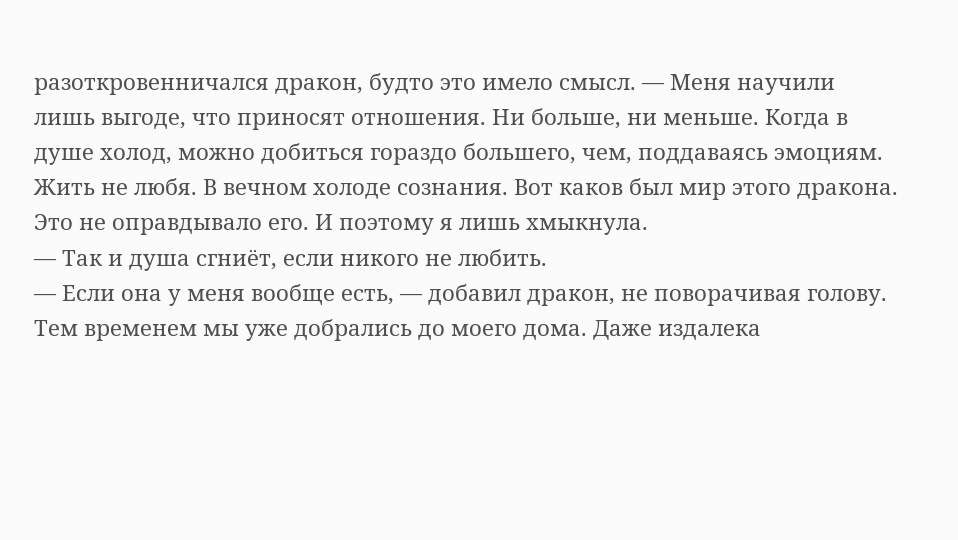разоткровенничался дракон, будто это имело смысл. — Меня научили лишь выгоде, что приносят отношения. Ни больше, ни меньше. Когда в душе холод, можно добиться гораздо большего, чем, поддаваясь эмоциям.
Жить не любя. В вечном холоде сознания. Вот каков был мир этого дракона. Это не оправдывало его. И поэтому я лишь хмыкнула.
— Так и душа сгниёт, если никого не любить.
— Если она у меня вообще есть, — добавил дракон, не поворачивая голову.
Тем временем мы уже добрались до моего дома. Даже издалека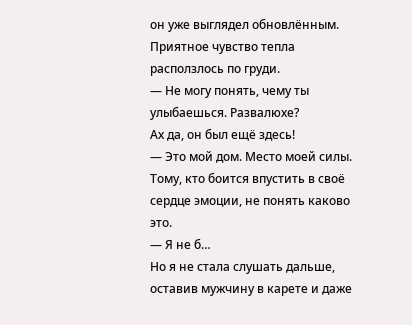он уже выглядел обновлённым. Приятное чувство тепла расползлось по груди.
— Не могу понять, чему ты улыбаешься. Развалюхе?
Ах да, он был ещё здесь!
— Это мой дом. Место моей силы. Тому, кто боится впустить в своё сердце эмоции, не понять каково это.
— Я не б…
Но я не стала слушать дальше, оставив мужчину в карете и даже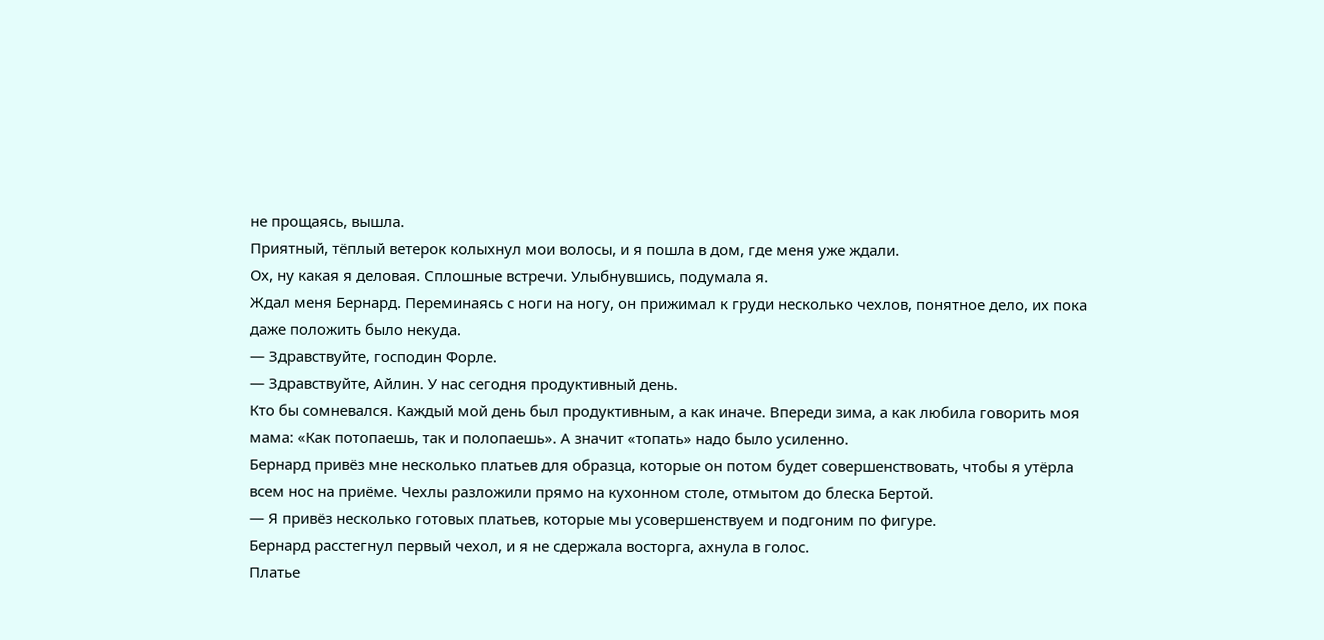не прощаясь, вышла.
Приятный, тёплый ветерок колыхнул мои волосы, и я пошла в дом, где меня уже ждали.
Ох, ну какая я деловая. Сплошные встречи. Улыбнувшись, подумала я.
Ждал меня Бернард. Переминаясь с ноги на ногу, он прижимал к груди несколько чехлов, понятное дело, их пока даже положить было некуда.
— Здравствуйте, господин Форле.
— Здравствуйте, Айлин. У нас сегодня продуктивный день.
Кто бы сомневался. Каждый мой день был продуктивным, а как иначе. Впереди зима, а как любила говорить моя мама: «Как потопаешь, так и полопаешь». А значит «топать» надо было усиленно.
Бернард привёз мне несколько платьев для образца, которые он потом будет совершенствовать, чтобы я утёрла всем нос на приёме. Чехлы разложили прямо на кухонном столе, отмытом до блеска Бертой.
— Я привёз несколько готовых платьев, которые мы усовершенствуем и подгоним по фигуре.
Бернард расстегнул первый чехол, и я не сдержала восторга, ахнула в голос.
Платье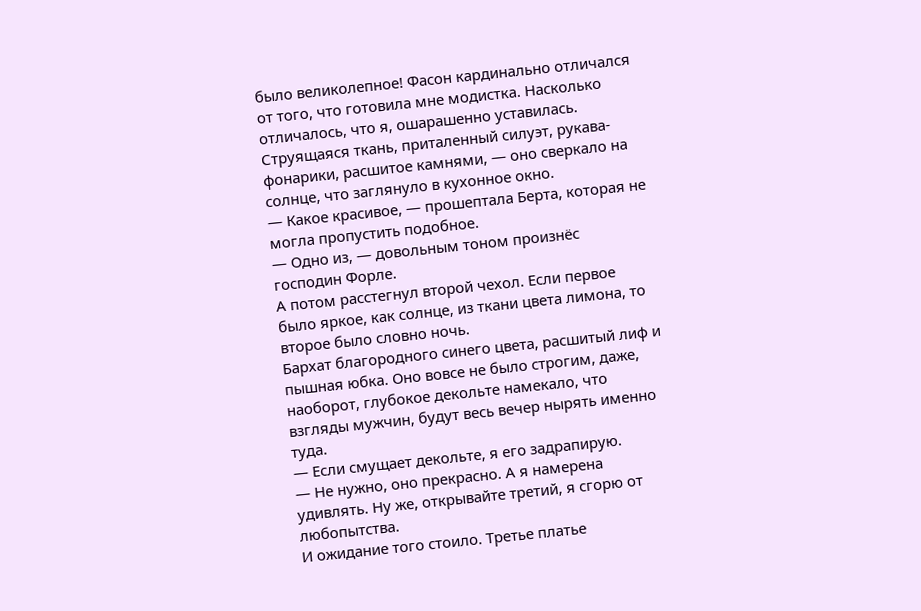было великолепное! Фасон кардинально отличался от того, что готовила мне модистка. Насколько отличалось, что я, ошарашенно уставилась. Струящаяся ткань, приталенный силуэт, рукава-фонарики, расшитое камнями, — оно сверкало на солнце, что заглянуло в кухонное окно.
— Какое красивое, — прошептала Берта, которая не могла пропустить подобное.
— Одно из, — довольным тоном произнёс господин Форле.
А потом расстегнул второй чехол. Если первое было яркое, как солнце, из ткани цвета лимона, то второе было словно ночь.
Бархат благородного синего цвета, расшитый лиф и пышная юбка. Оно вовсе не было строгим, даже, наоборот, глубокое декольте намекало, что взгляды мужчин, будут весь вечер нырять именно туда.
— Если смущает декольте, я его задрапирую.
— Не нужно, оно прекрасно. А я намерена удивлять. Ну же, открывайте третий, я сгорю от любопытства.
И ожидание того стоило. Третье платье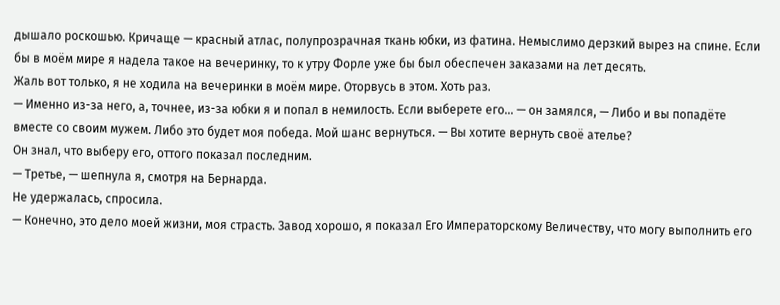дышало роскошью. Кричаще — красный атлас, полупрозрачная ткань юбки, из фатина. Немыслимо дерзкий вырез на спине. Если бы в моём мире я надела такое на вечеринку, то к утру Форле уже бы был обеспечен заказами на лет десять.
Жаль вот только, я не ходила на вечеринки в моём мире. Оторвусь в этом. Хоть раз.
— Именно из-за него, а, точнее, из-за юбки я и попал в немилость. Если выберете его... — он замялся, — Либо и вы попадёте вместе со своим мужем. Либо это будет моя победа. Мой шанс вернуться. — Вы хотите вернуть своё ателье?
Он знал, что выберу его, оттого показал последним.
— Третье, — шепнула я, смотря на Бернарда.
Не удержалась, спросила.
— Конечно, это дело моей жизни, моя страсть. Завод хорошо, я показал Его Императорскому Величеству, что могу выполнить его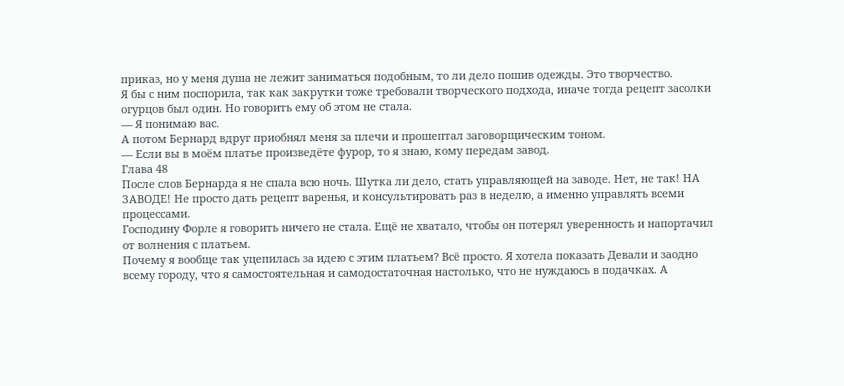приказ, но у меня душа не лежит заниматься подобным, то ли дело пошив одежды. Это творчество.
Я бы с ним поспорила, так как закрутки тоже требовали творческого подхода, иначе тогда рецепт засолки огурцов был один. Но говорить ему об этом не стала.
— Я понимаю вас.
А потом Бернард вдруг приобнял меня за плечи и прошептал заговорщическим тоном.
— Если вы в моём платье произведёте фурор, то я знаю, кому передам завод.
Глава 48
После слов Бернарда я не спала всю ночь. Шутка ли дело, стать управляющей на заводе. Нет, не так! НА ЗАВОДЕ! Не просто дать рецепт варенья, и консультировать раз в неделю, а именно управлять всеми процессами.
Господину Форле я говорить ничего не стала. Ещё не хватало, чтобы он потерял уверенность и напортачил от волнения с платьем.
Почему я вообще так уцепилась за идею с этим платьем? Всё просто. Я хотела показать Девали и заодно всему городу, что я самостоятельная и самодостаточная настолько, что не нуждаюсь в подачках. А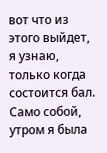вот что из этого выйдет, я узнаю, только когда состоится бал.
Само собой, утром я была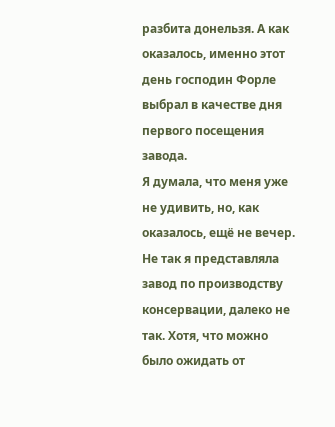разбита донельзя. А как оказалось, именно этот день господин Форле выбрал в качестве дня первого посещения завода.
Я думала, что меня уже не удивить, но, как оказалось, ещё не вечер.
Не так я представляла завод по производству консервации, далеко не так. Хотя, что можно было ожидать от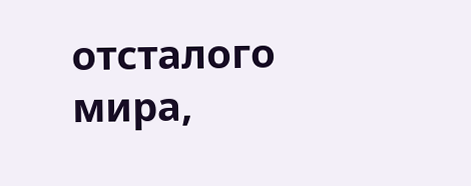отсталого мира,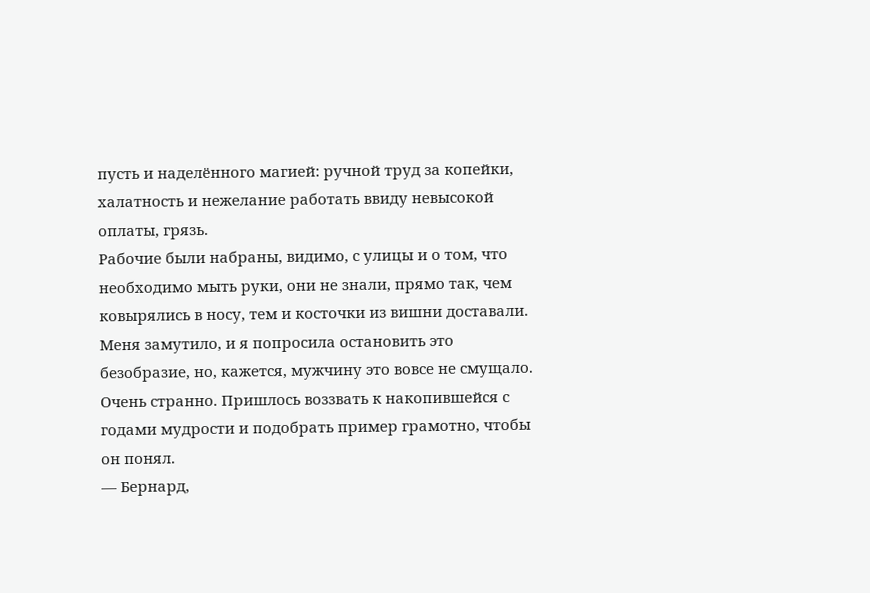пусть и наделённого магией: ручной труд за копейки, халатность и нежелание работать ввиду невысокой оплаты, грязь.
Рабочие были набраны, видимо, с улицы и о том, что необходимо мыть руки, они не знали, прямо так, чем ковырялись в носу, тем и косточки из вишни доставали.
Меня замутило, и я попросила остановить это безобразие, но, кажется, мужчину это вовсе не смущало. Очень странно. Пришлось воззвать к накопившейся с годами мудрости и подобрать пример грамотно, чтобы он понял.
— Бернард,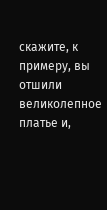скажите, к примеру, вы отшили великолепное платье и,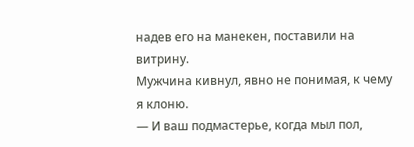надев его на манекен, поставили на витрину.
Мужчина кивнул, явно не понимая, к чему я клоню.
— И ваш подмастерье, когда мыл пол,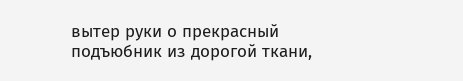вытер руки о прекрасный подъюбник из дорогой ткани,